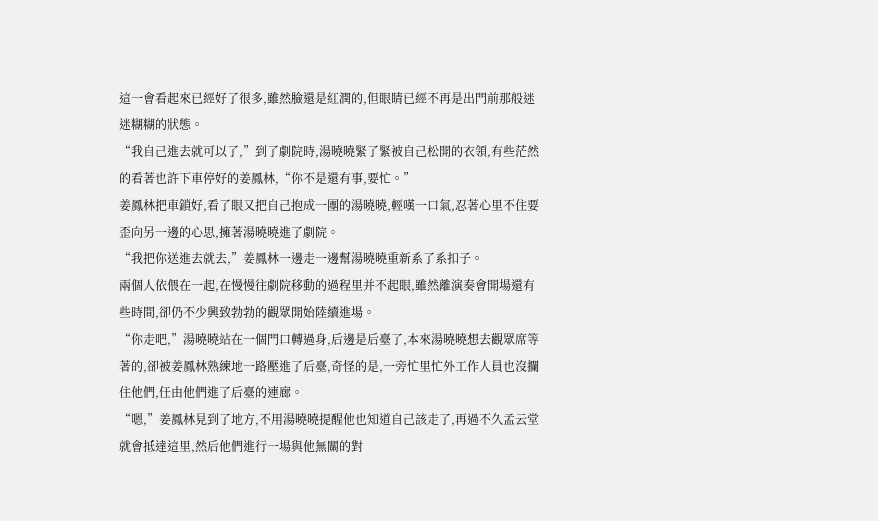這一會看起來已經好了很多,雖然臉還是紅潤的,但眼睛已經不再是出門前那般迷迷糊糊的狀態。
“我自己進去就可以了,”到了劇院時,湯曉曉緊了緊被自己松開的衣領,有些茫然的看著也許下車停好的姜鳳林,“你不是還有事,要忙。”
姜鳳林把車鎖好,看了眼又把自己抱成一團的湯曉曉,輕嘆一口氣,忍著心里不住要歪向另一邊的心思,擁著湯曉曉進了劇院。
“我把你送進去就去,”姜鳳林一邊走一邊幫湯曉曉重新系了系扣子。
兩個人依偎在一起,在慢慢往劇院移動的過程里并不起眼,雖然離演奏會開場還有些時間,卻仍不少興致勃勃的觀眾開始陸續進場。
“你走吧,”湯曉曉站在一個門口轉過身,后邊是后臺了,本來湯曉曉想去觀眾席等著的,卻被姜鳳林熟練地一路壓進了后臺,奇怪的是,一旁忙里忙外工作人員也沒攔住他們,任由他們進了后臺的連廊。
“嗯,”姜鳳林見到了地方,不用湯曉曉提醒他也知道自己該走了,再過不久孟云堂就會抵達這里,然后他們進行一場與他無關的對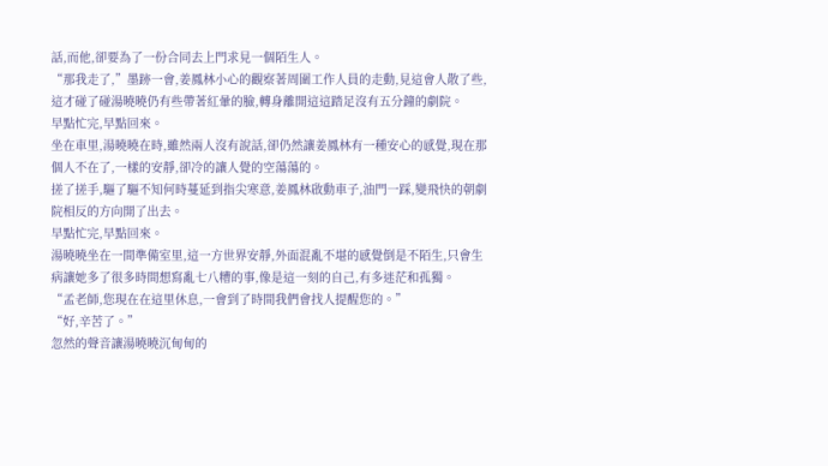話,而他,卻要為了一份合同去上門求見一個陌生人。
“那我走了,”墨跡一會,姜鳳林小心的觀察著周圍工作人員的走動,見這會人散了些,這才碰了碰湯曉曉仍有些帶著紅暈的臉,轉身離開這這踏足沒有五分鐘的劇院。
早點忙完,早點回來。
坐在車里,湯曉曉在時,雖然兩人沒有說話,卻仍然讓姜鳳林有一種安心的感覺,現在那個人不在了,一樣的安靜,卻冷的讓人覺的空蕩蕩的。
搓了搓手,驅了驅不知何時蔓延到指尖寒意,姜鳳林啟動車子,油門一踩,變飛快的朝劇院相反的方向開了出去。
早點忙完,早點回來。
湯曉曉坐在一間準備室里,這一方世界安靜,外面混亂不堪的感覺倒是不陌生,只會生病讓她多了很多時間想寫亂七八糟的事,像是這一刻的自己,有多迷茫和孤獨。
“孟老師,您現在在這里休息,一會到了時間我們會找人提醒您的。”
“好,辛苦了。”
忽然的聲音讓湯曉曉沉甸甸的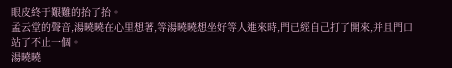眼皮終于艱難的抬了抬。
孟云堂的聲音,湯曉曉在心里想著,等湯曉曉想坐好等人進來時,門已經自己打了開來,并且門口站了不止一個。
湯曉曉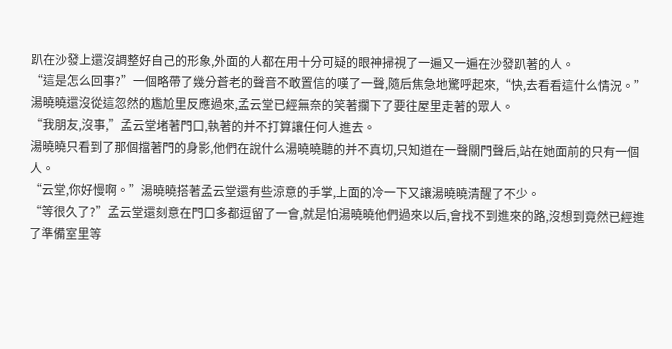趴在沙發上還沒調整好自己的形象,外面的人都在用十分可疑的眼神掃視了一遍又一遍在沙發趴著的人。
“這是怎么回事?”一個略帶了幾分蒼老的聲音不敢置信的嘆了一聲,隨后焦急地驚呼起來,“快,去看看這什么情況。”
湯曉曉還沒從這忽然的尷尬里反應過來,孟云堂已經無奈的笑著攔下了要往屋里走著的眾人。
“我朋友,沒事,”孟云堂堵著門口,執著的并不打算讓任何人進去。
湯曉曉只看到了那個擋著門的身影,他們在說什么湯曉曉聽的并不真切,只知道在一聲關門聲后,站在她面前的只有一個人。
“云堂,你好慢啊。”湯曉曉搭著孟云堂還有些涼意的手掌,上面的冷一下又讓湯曉曉清醒了不少。
“等很久了?”孟云堂還刻意在門口多都逗留了一會,就是怕湯曉曉他們過來以后,會找不到進來的路,沒想到竟然已經進了準備室里等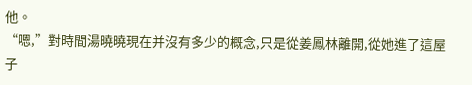他。
“嗯,”對時間湯曉曉現在并沒有多少的概念,只是從姜鳳林離開,從她進了這屋子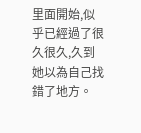里面開始,似乎已經過了很久很久,久到她以為自己找錯了地方。